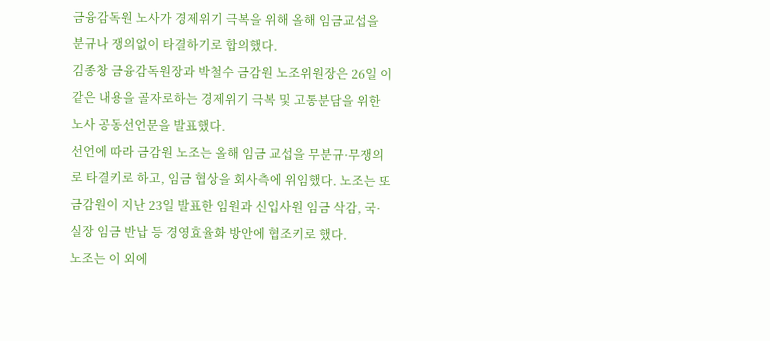금융감독원 노사가 경제위기 극복을 위해 올해 임금교섭을 분규나 쟁의없이 타결하기로 합의했다.
김종창 금융감독원장과 박철수 금감원 노조위원장은 26일 이 같은 내용을 골자로하는 경제위기 극복 및 고통분담을 위한 노사 공동선언문을 발표했다.
선언에 따라 금감원 노조는 올해 임금 교섭을 무분규·무쟁의로 타결키로 하고, 임금 협상을 회사측에 위임했다. 노조는 또 금감원이 지난 23일 발표한 임원과 신입사원 임금 삭감, 국·실장 임금 반납 등 경영효율화 방안에 협조키로 했다.
노조는 이 외에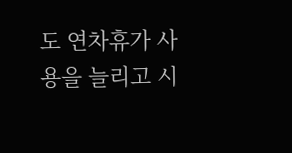도 연차휴가 사용을 늘리고 시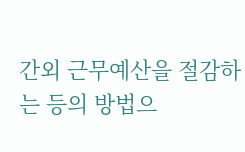간외 근무예산을 절감하는 등의 방법으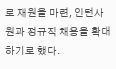로 재원을 마련, 인턴사원과 정규직 채용을 확대하기로 했다.